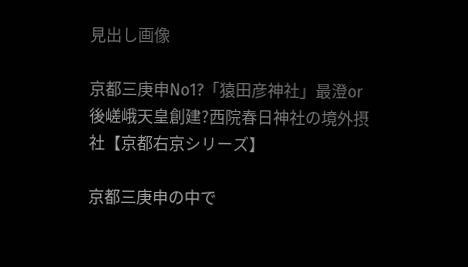見出し画像

京都三庚申No1?「猿田彦神社」最澄or後嵯峨天皇創建?西院春日神社の境外摂社【京都右京シリーズ】

京都三庚申の中で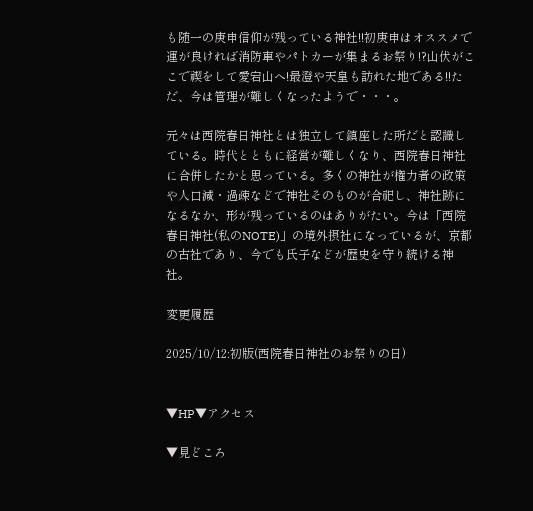も随一の庚申信仰が残っている神社!!初庚申はオススメで運が良ければ消防車やパトカーが集まるお祭り!?山伏がここで禊をして愛宕山へ!最澄や天皇も訪れた地である!!ただ、今は管理が難しくなったようで・・・。

元々は西院春日神社とは独立して鎮座した所だと認識している。時代とともに経営が難しくなり、西院春日神社に合併したかと思っている。多くの神社が権力者の政策や人口減・過疎などで神社そのものが合祀し、神社跡になるなか、形が残っているのはありがたい。今は「西院春日神社(私のNOTE)」の境外摂社になっているが、京都の古社であり、今でも氏子などが歴史を守り続ける神社。

変更履歴

2025/10/12:初版(西院春日神社のお祭りの日)


▼HP▼アクセス

▼見どころ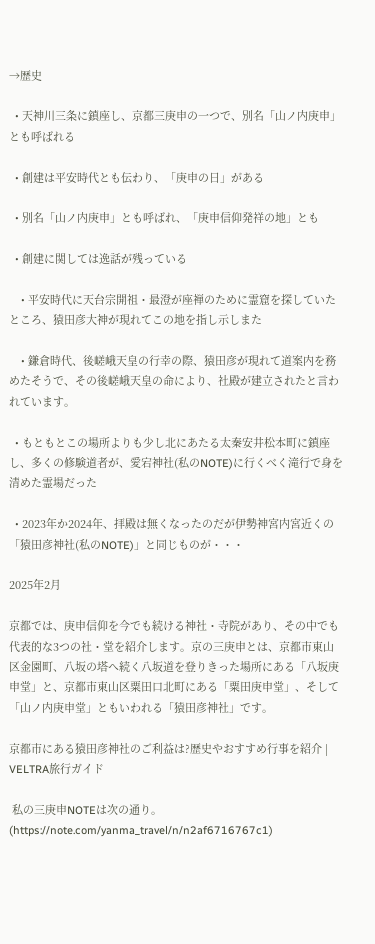→歴史

  • 天神川三条に鎮座し、京都三庚申の一つで、別名「山ノ内庚申」とも呼ばれる

  • 創建は平安時代とも伝わり、「庚申の日」がある

  • 別名「山ノ内庚申」とも呼ばれ、「庚申信仰発祥の地」とも

  • 創建に関しては逸話が残っている

    • 平安時代に天台宗開祖・最澄が座禅のために霊窟を探していたところ、猿田彦大神が現れてこの地を指し示しまた

    • 鎌倉時代、後嵯峨天皇の行幸の際、猿田彦が現れて道案内を務めたそうで、その後嵯峨天皇の命により、社殿が建立されたと言われています。

  • もともとこの場所よりも少し北にあたる太秦安井松本町に鎮座し、多くの修験道者が、愛宕神社(私のNOTE)に行くべく滝行で身を清めた霊場だった

  • 2023年か2024年、拝殿は無くなったのだが伊勢神宮内宮近くの「猿田彦神社(私のNOTE)」と同じものが・・・

2025年2月

京都では、庚申信仰を今でも続ける神社・寺院があり、その中でも代表的な3つの社・堂を紹介します。京の三庚申とは、京都市東山区金園町、八坂の塔へ続く八坂道を登りきった場所にある「八坂庚申堂」と、京都市東山区粟田口北町にある「粟田庚申堂」、そして「山ノ内庚申堂」ともいわれる「猿田彦神社」です。

京都市にある猿田彦神社のご利益は?歴史やおすすめ行事を紹介 | VELTRA旅行ガイド

 私の三庚申NOTEは次の通り。(https://note.com/yanma_travel/n/n2af6716767c1)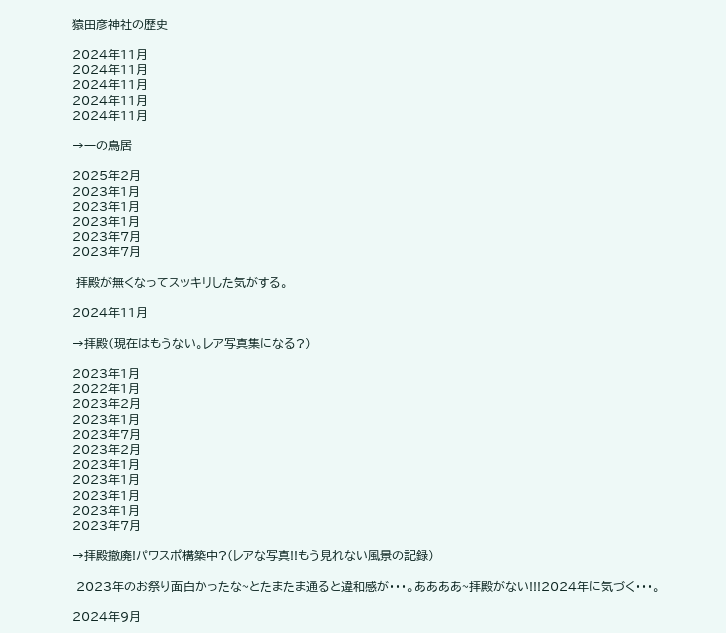猿田彦神社の歴史

2024年11月
2024年11月
2024年11月
2024年11月
2024年11月

→一の鳥居

2025年2月
2023年1月
2023年1月
2023年1月
2023年7月
2023年7月

 拝殿が無くなってスッキリした気がする。

2024年11月

→拝殿(現在はもうない。レア写真集になる?)

2023年1月
2022年1月
2023年2月
2023年1月
2023年7月
2023年2月
2023年1月
2023年1月
2023年1月
2023年1月
2023年7月

→拝殿撤廃!パワスポ構築中?(レアな写真!!もう見れない風景の記録)

 2023年のお祭り面白かったな~とたまたま通ると違和感が・・・。ああああ~拝殿がない!!!2024年に気づく・・・。

2024年9月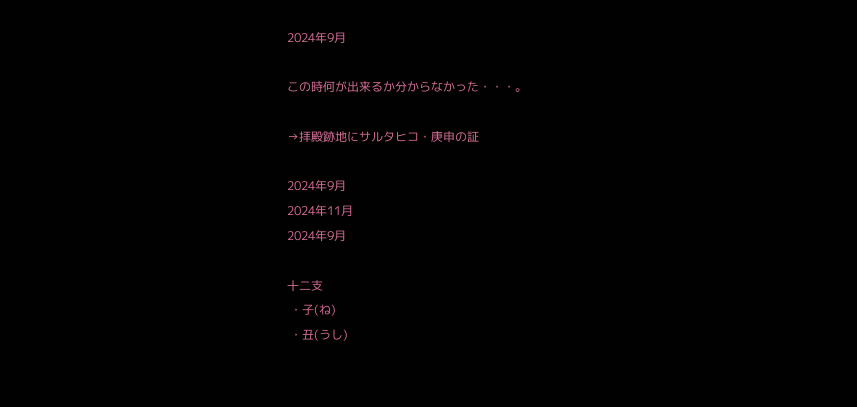2024年9月

この時何が出来るか分からなかった・・・。

→拝殿跡地にサルタヒコ・庚申の証

2024年9月
2024年11月
2024年9月

十二支
 ・子(ね)
 ・丑(うし)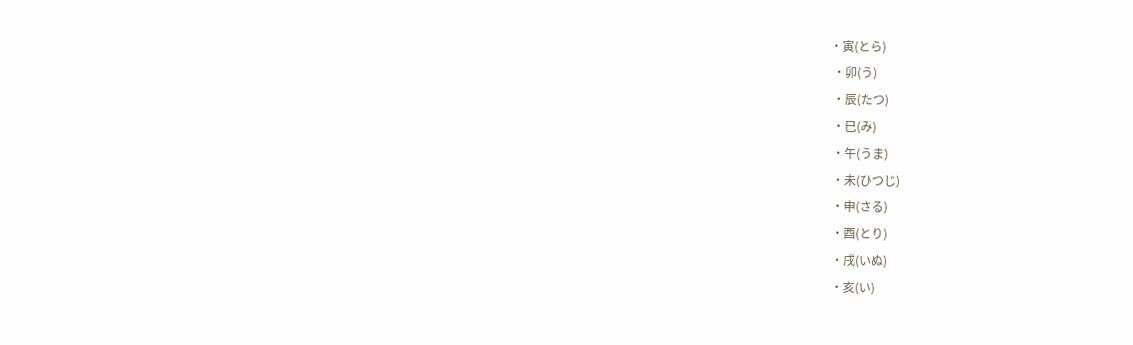・寅(とら)
 ・卯(う)
 ・辰(たつ)
 ・巳(み)
 ・午(うま)
 ・未(ひつじ)
 ・申(さる)
 ・酉(とり)
 ・戌(いぬ)
 ・亥(い)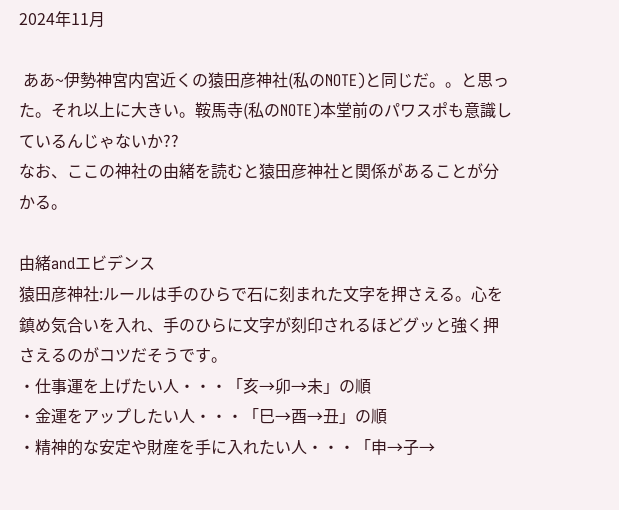2024年11月

 ああ~伊勢神宮内宮近くの猿田彦神社(私のNOTE)と同じだ。。と思った。それ以上に大きい。鞍馬寺(私のNOTE)本堂前のパワスポも意識しているんじゃないか??
なお、ここの神社の由緒を読むと猿田彦神社と関係があることが分かる。

由緒andエビデンス
猿田彦神社:ルールは手のひらで石に刻まれた文字を押さえる。心を鎮め気合いを入れ、手のひらに文字が刻印されるほどグッと強く押さえるのがコツだそうです。
・仕事運を上げたい人・・・「亥→卯→未」の順
・金運をアップしたい人・・・「巳→酉→丑」の順
・精神的な安定や財産を手に入れたい人・・・「申→子→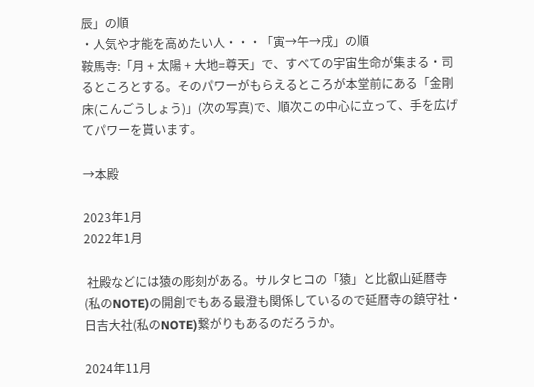辰」の順
・人気や才能を高めたい人・・・「寅→午→戌」の順
鞍馬寺:「月 + 太陽 + 大地=尊天」で、すべての宇宙生命が集まる・司るところとする。そのパワーがもらえるところが本堂前にある「金剛床(こんごうしょう)」(次の写真)で、順次この中心に立って、手を広げてパワーを貰います。

→本殿

2023年1月
2022年1月

 社殿などには猿の彫刻がある。サルタヒコの「猿」と比叡山延暦寺(私のNOTE)の開創でもある最澄も関係しているので延暦寺の鎮守社・日吉大社(私のNOTE)繋がりもあるのだろうか。

2024年11月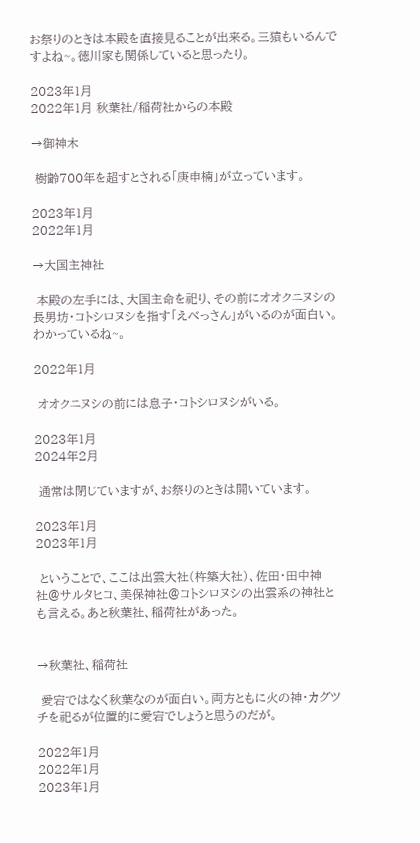お祭りのときは本殿を直接見ることが出来る。三猿もいるんですよね~。徳川家も関係していると思ったり。

2023年1月
2022年1月 秋葉社/稲荷社からの本殿

→御神木

 樹齢700年を超すとされる「庚申楠」が立っています。

2023年1月
2022年1月

→大国主神社

 本殿の左手には、大国主命を祀り、その前にオオクニヌシの長男坊・コトシロヌシを指す「えべっさん」がいるのが面白い。わかっているね~。

2022年1月

 オオクニヌシの前には息子・コトシロヌシがいる。

2023年1月
2024年2月

 通常は閉じていますが、お祭りのときは開いています。

2023年1月
2023年1月

 ということで、ここは出雲大社(杵築大社)、佐田・田中神社@サルタヒコ、美保神社@コトシロヌシの出雲系の神社とも言える。あと秋葉社、稲荷社があった。


→秋葉社、稲荷社

 愛宕ではなく秋葉なのが面白い。両方ともに火の神・カグツチを祀るが位置的に愛宕でしょうと思うのだが。

2022年1月
2022年1月
2023年1月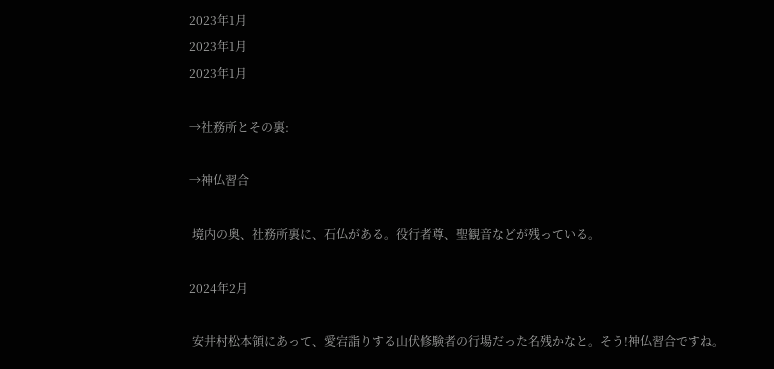2023年1月
2023年1月
2023年1月

→社務所とその裏:

→神仏習合

 境内の奥、社務所裏に、石仏がある。役行者尊、聖観音などが残っている。

2024年2月

 安井村松本領にあって、愛宕詣りする山伏修験者の行場だった名残かなと。そう!神仏習合ですね。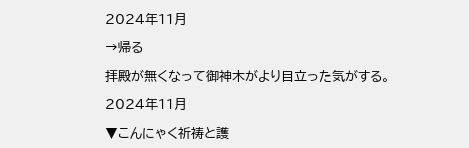2024年11月

→帰る

拝殿が無くなって御神木がより目立った気がする。

2024年11月

▼こんにゃく祈祷と護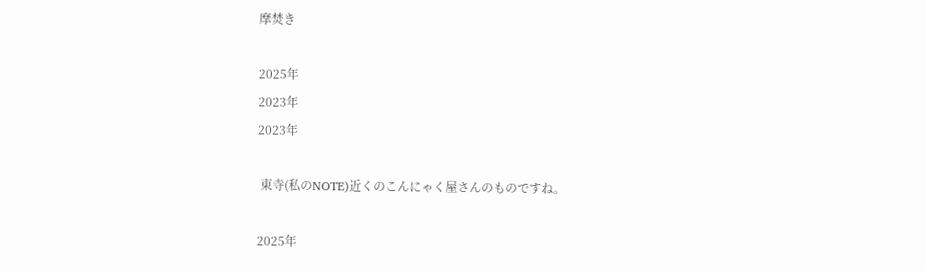摩焚き

2025年
2023年
2023年

 東寺(私のNOTE)近くのこんにゃく屋さんのものですね。

2025年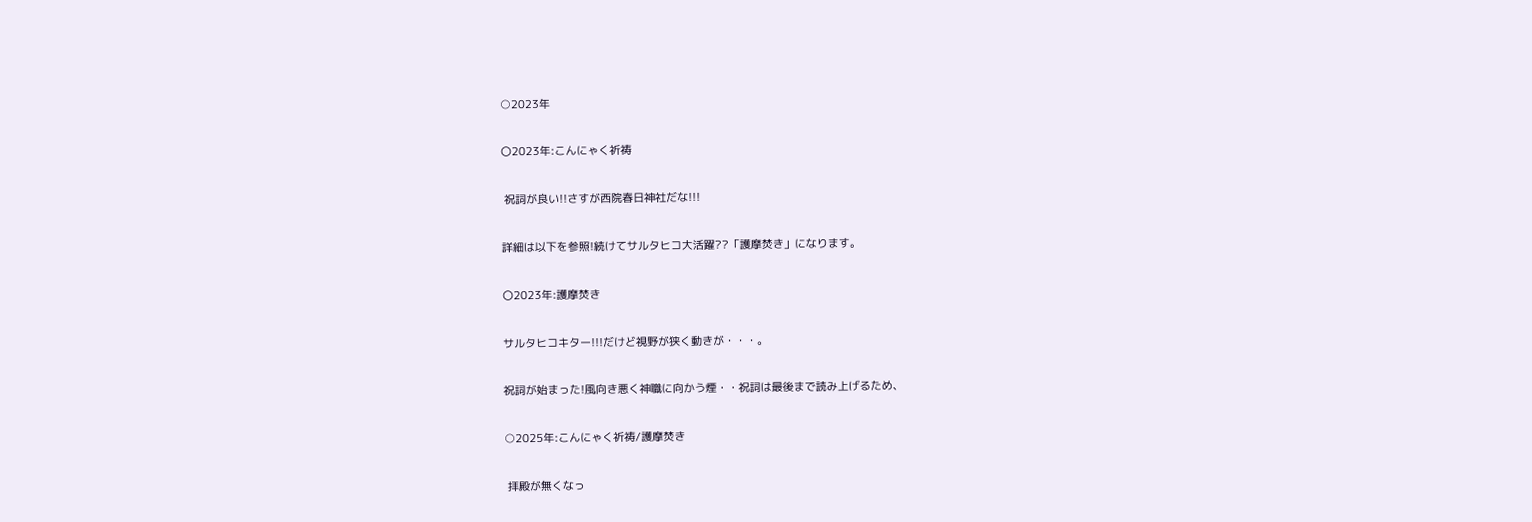○2023年

〇2023年:こんにゃく祈祷

 祝詞が良い!!さすが西院春日神社だな!!!

詳細は以下を参照!続けてサルタヒコ大活躍??「護摩焚き」になります。

〇2023年:護摩焚き

サルタヒコキター!!!だけど視野が狭く動きが・・・。

祝詞が始まった!風向き悪く神職に向かう煙・・祝詞は最後まで読み上げるため、

○2025年:こんにゃく祈祷/護摩焚き

 拝殿が無くなっ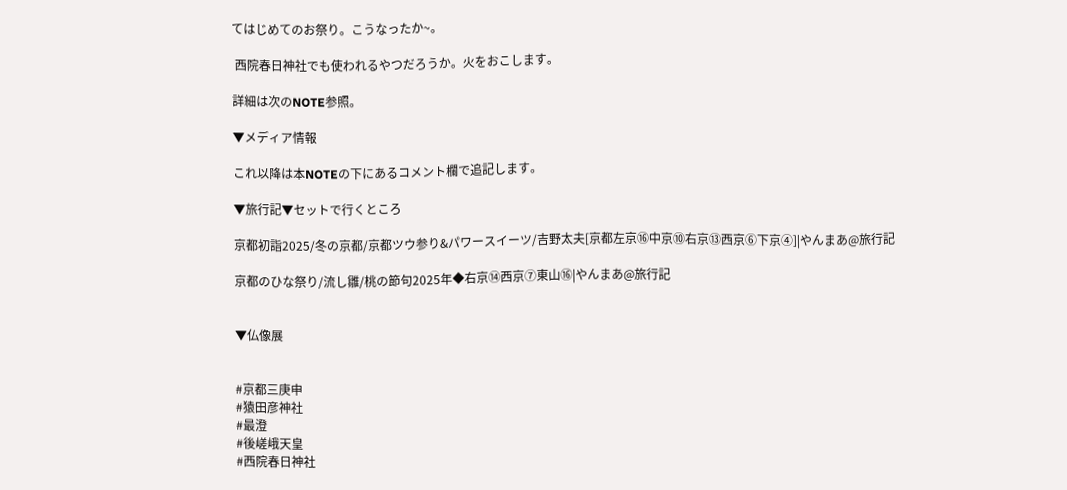てはじめてのお祭り。こうなったか~。

 西院春日神社でも使われるやつだろうか。火をおこします。

詳細は次のNOTE参照。

▼メディア情報

これ以降は本NOTEの下にあるコメント欄で追記します。

▼旅行記▼セットで行くところ

京都初詣2025/冬の京都/京都ツウ参り&パワースイーツ/吉野太夫[京都左京⑯中京⑩右京⑬西京⑥下京④]|やんまあ@旅行記

京都のひな祭り/流し雛/桃の節句2025年◆右京⑭西京⑦東山⑯|やんまあ@旅行記


▼仏像展


#京都三庚申
#猿田彦神社
#最澄
#後嵯峨天皇
#西院春日神社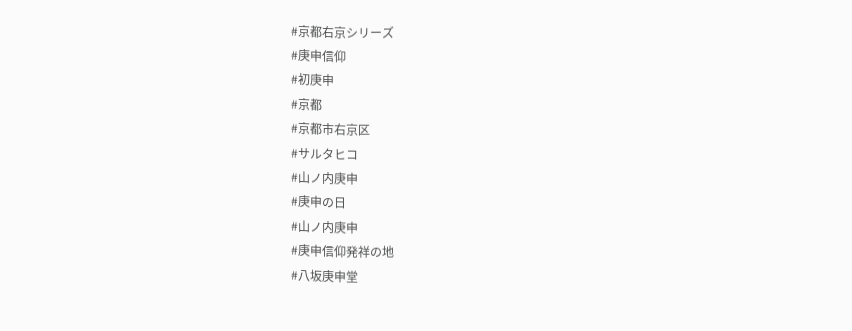#京都右京シリーズ
#庚申信仰
#初庚申
#京都
#京都市右京区
#サルタヒコ
#山ノ内庚申
#庚申の日
#山ノ内庚申
#庚申信仰発祥の地
#八坂庚申堂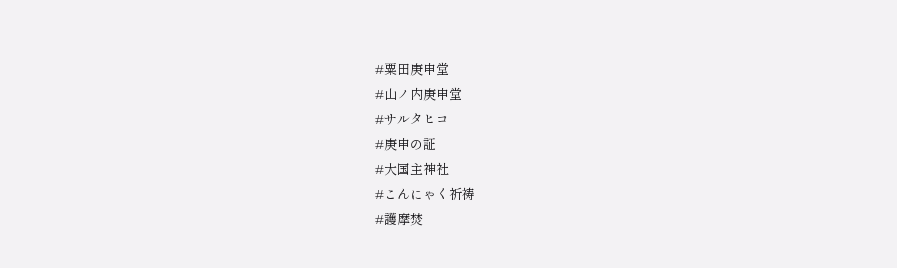#粟田庚申堂
#山ノ内庚申堂
#サルタヒコ
#庚申の証
#大国主神社
#こんにゃく祈祷
#護摩焚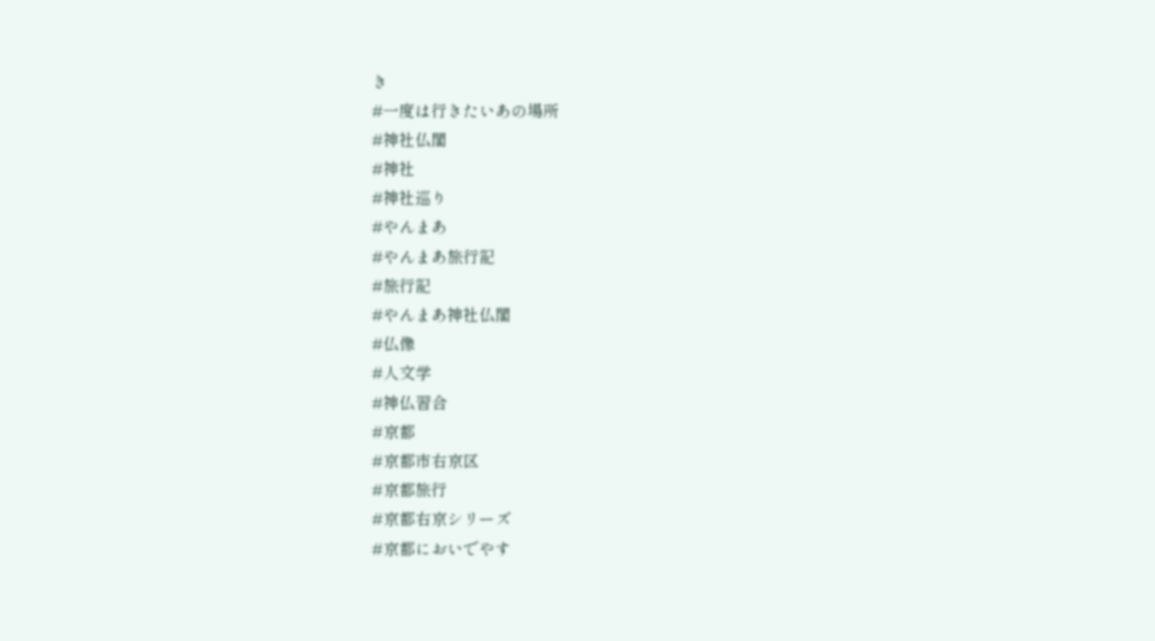き
#一度は行きたいあの場所
#神社仏閣
#神社
#神社巡り
#やんまあ
#やんまあ旅行記
#旅行記
#やんまあ神社仏閣
#仏像
#人文学
#神仏習合
#京都
#京都市右京区
#京都旅行
#京都右京シリーズ
#京都においでやす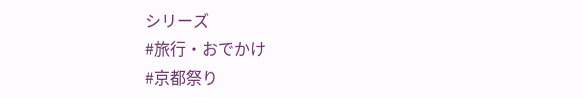シリーズ
#旅行・おでかけ
#京都祭り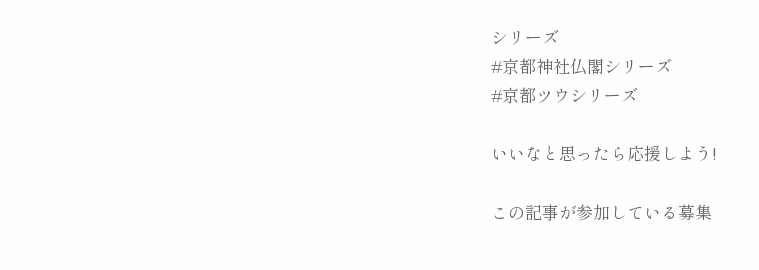シリーズ
#京都神社仏閣シリーズ
#京都ツウシリーズ

いいなと思ったら応援しよう!

この記事が参加している募集